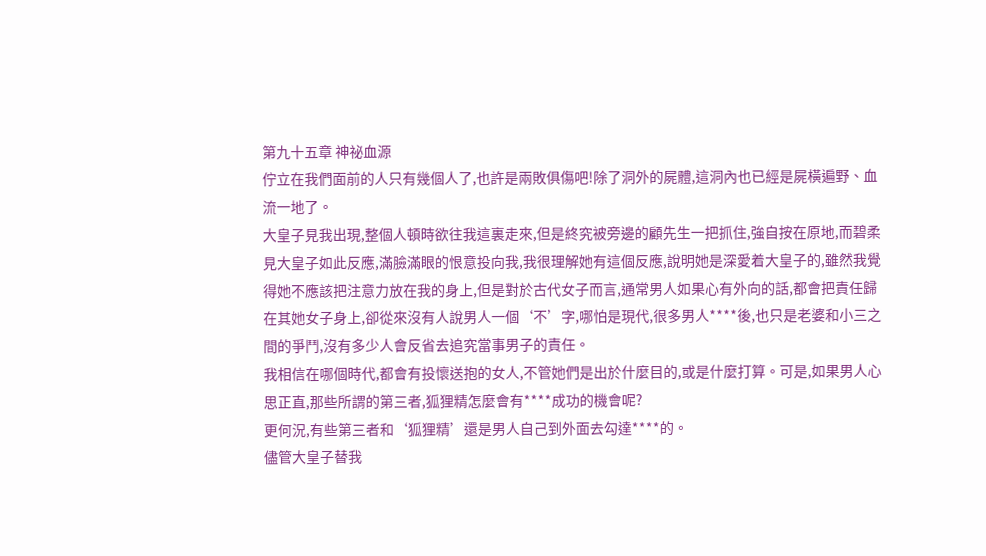第九十五章 神祕血源
佇立在我們面前的人只有幾個人了,也許是兩敗俱傷吧!除了洞外的屍體,這洞內也已經是屍橫遍野、血流一地了。
大皇子見我出現,整個人頓時欲往我這裏走來,但是終究被旁邊的顧先生一把抓住,強自按在原地,而碧柔見大皇子如此反應,滿臉滿眼的恨意投向我,我很理解她有這個反應,說明她是深愛着大皇子的,雖然我覺得她不應該把注意力放在我的身上,但是對於古代女子而言,通常男人如果心有外向的話,都會把責任歸在其她女子身上,卻從來沒有人說男人一個‘不’字,哪怕是現代,很多男人****後,也只是老婆和小三之間的爭鬥,沒有多少人會反省去追究當事男子的責任。
我相信在哪個時代,都會有投懷送抱的女人,不管她們是出於什麼目的,或是什麼打算。可是,如果男人心思正直,那些所謂的第三者,狐狸精怎麼會有****成功的機會呢?
更何況,有些第三者和‘狐狸精’還是男人自己到外面去勾達****的。
儘管大皇子替我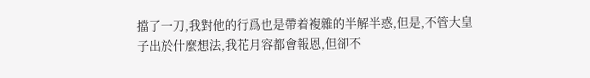擋了一刀,我對他的行爲也是帶着複雜的半解半惑,但是,不管大皇子出於什麼想法,我花月容都會報恩,但卻不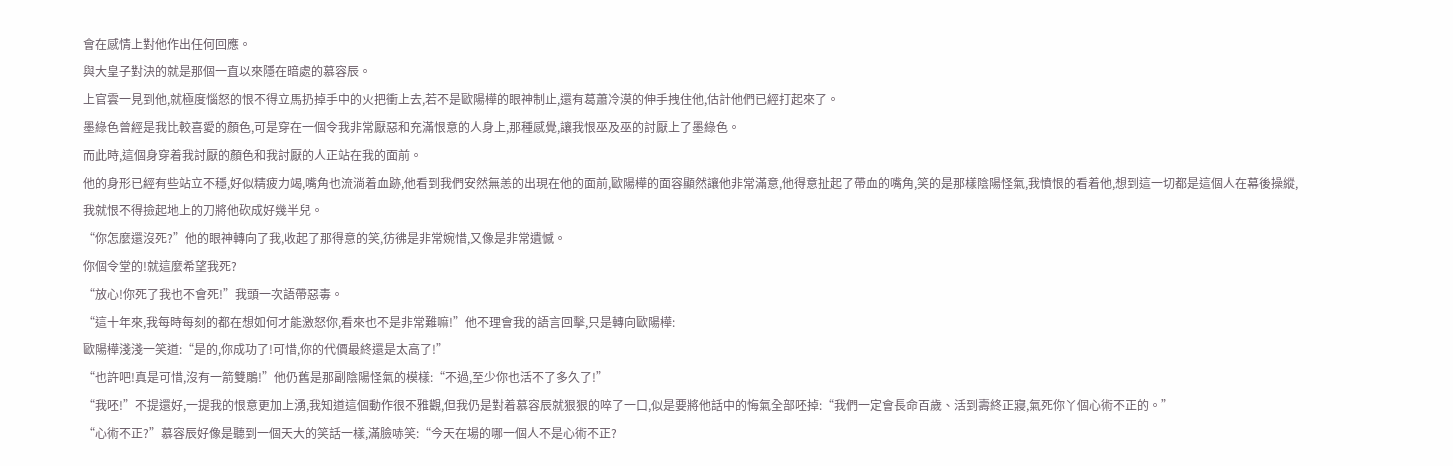會在感情上對他作出任何回應。
與大皇子對決的就是那個一直以來隱在暗處的慕容辰。
上官雲一見到他,就極度惱怒的恨不得立馬扔掉手中的火把衝上去,若不是歐陽樺的眼神制止,還有葛蕭冷漠的伸手拽住他,估計他們已經打起來了。
墨綠色曾經是我比較喜愛的顏色,可是穿在一個令我非常厭惡和充滿恨意的人身上,那種感覺,讓我恨巫及巫的討厭上了墨綠色。
而此時,這個身穿着我討厭的顏色和我討厭的人正站在我的面前。
他的身形已經有些站立不穩,好似精疲力竭,嘴角也流淌着血跡,他看到我們安然無恙的出現在他的面前,歐陽樺的面容顯然讓他非常滿意,他得意扯起了帶血的嘴角,笑的是那樣陰陽怪氣,我憤恨的看着他,想到這一切都是這個人在幕後操縱,我就恨不得撿起地上的刀將他砍成好幾半兒。
“你怎麼還沒死?”他的眼神轉向了我,收起了那得意的笑,彷彿是非常婉惜,又像是非常遺憾。
你個令堂的!就這麼希望我死?
“放心!你死了我也不會死!”我頭一次語帶惡毒。
“這十年來,我每時每刻的都在想如何才能激怒你,看來也不是非常難嘛!”他不理會我的語言回擊,只是轉向歐陽樺:
歐陽樺淺淺一笑道:“是的,你成功了!可惜,你的代價最終還是太高了!”
“也許吧!真是可惜,沒有一箭雙鵰!”他仍舊是那副陰陽怪氣的模樣:“不過,至少你也活不了多久了!”
“我呸!”不提還好,一提我的恨意更加上湧,我知道這個動作很不雅觀,但我仍是對着慕容辰就狠狠的啐了一口,似是要將他話中的悔氣全部呸掉:“我們一定會長命百歲、活到壽終正寢,氣死你丫個心術不正的。”
“心術不正?”慕容辰好像是聽到一個天大的笑話一樣,滿臉哧笑:“今天在場的哪一個人不是心術不正?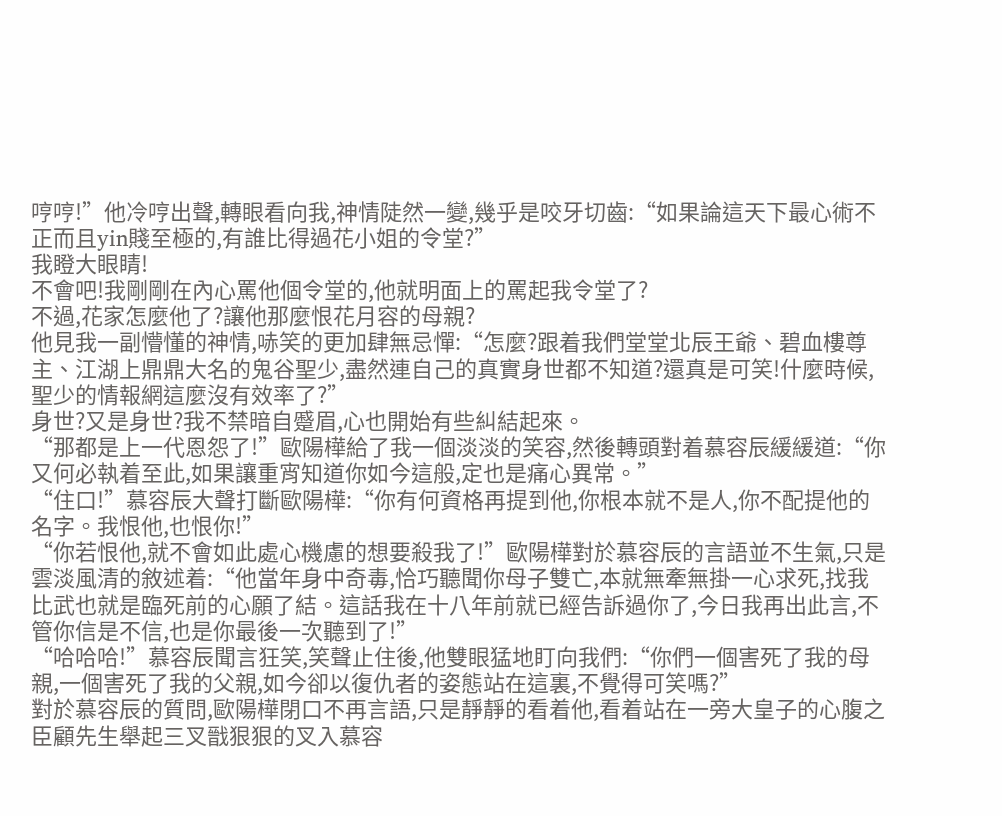哼哼!”他冷哼出聲,轉眼看向我,神情陡然一變,幾乎是咬牙切齒:“如果論這天下最心術不正而且yin賤至極的,有誰比得過花小姐的令堂?”
我瞪大眼睛!
不會吧!我剛剛在內心罵他個令堂的,他就明面上的罵起我令堂了?
不過,花家怎麼他了?讓他那麼恨花月容的母親?
他見我一副懵懂的神情,哧笑的更加肆無忌憚:“怎麼?跟着我們堂堂北辰王爺、碧血樓尊主、江湖上鼎鼎大名的鬼谷聖少,盡然連自己的真實身世都不知道?還真是可笑!什麼時候,聖少的情報網這麼沒有效率了?”
身世?又是身世?我不禁暗自蹙眉,心也開始有些糾結起來。
“那都是上一代恩怨了!”歐陽樺給了我一個淡淡的笑容,然後轉頭對着慕容辰緩緩道:“你又何必執着至此,如果讓重宵知道你如今這般,定也是痛心異常。”
“住口!”慕容辰大聲打斷歐陽樺:“你有何資格再提到他,你根本就不是人,你不配提他的名字。我恨他,也恨你!”
“你若恨他,就不會如此處心機慮的想要殺我了!”歐陽樺對於慕容辰的言語並不生氣,只是雲淡風清的敘述着:“他當年身中奇毒,恰巧聽聞你母子雙亡,本就無牽無掛一心求死,找我比武也就是臨死前的心願了結。這話我在十八年前就已經告訴過你了,今日我再出此言,不管你信是不信,也是你最後一次聽到了!”
“哈哈哈!”慕容辰聞言狂笑,笑聲止住後,他雙眼猛地盯向我們:“你們一個害死了我的母親,一個害死了我的父親,如今卻以復仇者的姿態站在這裏,不覺得可笑嗎?”
對於慕容辰的質問,歐陽樺閉口不再言語,只是靜靜的看着他,看着站在一旁大皇子的心腹之臣顧先生舉起三叉戩狠狠的叉入慕容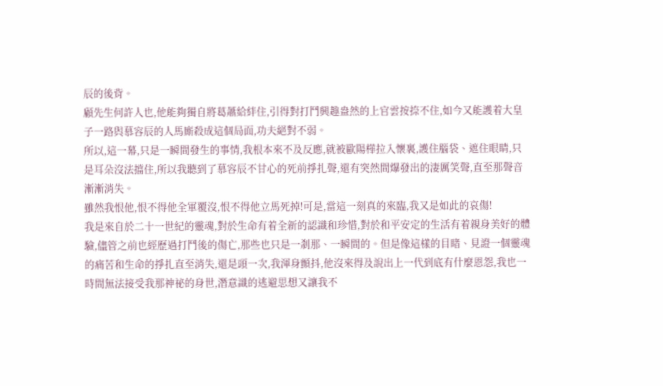辰的後背。
顧先生何許人也,他能夠獨自將葛蕭給絆住,引得對打鬥興趣盎然的上官雲按捺不住,如今又能護着大皇子一路與慕容辰的人馬廝殺成這個局面,功夫絕對不弱。
所以,這一幕,只是一瞬間發生的事情,我根本來不及反應,就被歐陽樺拉入懷裏,護住腦袋、遮住眼睛,只是耳朵沒法擋住,所以我聽到了慕容辰不甘心的死前掙扎聲,還有突然間爆發出的淒厲笑聲,直至那聲音漸漸消失。
雖然我恨他,恨不得他全軍覆沒,恨不得他立馬死掉!可是,當這一刻真的來臨,我又是如此的哀傷!
我是來自於二十一世紀的靈魂,對於生命有着全新的認識和珍惜,對於和平安定的生活有着親身美好的體驗,儘管之前也經歷過打鬥後的傷亡,那些也只是一剎那、一瞬間的。但是像這樣的目睹、見證一個靈魂的痛苦和生命的掙扎直至消失,還是頭一次,我渾身顫抖,他沒來得及說出上一代到底有什麼恩怨,我也一時間無法接受我那神祕的身世,潛意識的逃避思想又讓我不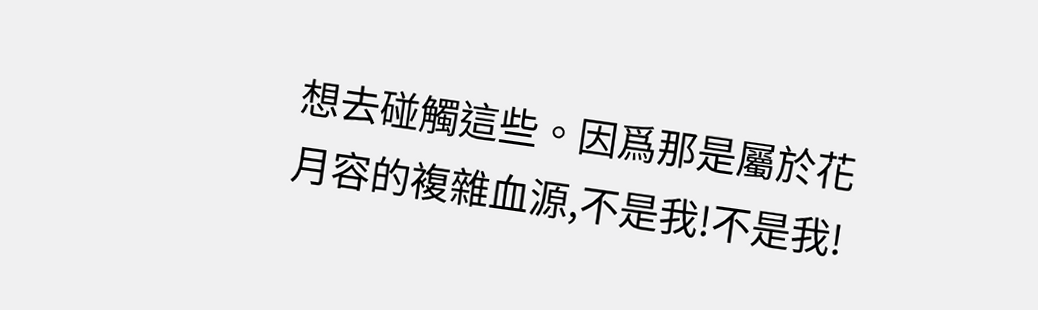想去碰觸這些。因爲那是屬於花月容的複雜血源,不是我!不是我!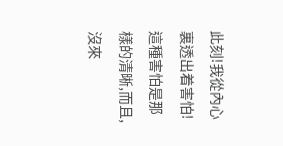此刻!我從內心裏透出着害怕!這種害怕是那樣的清晰,而且,沒來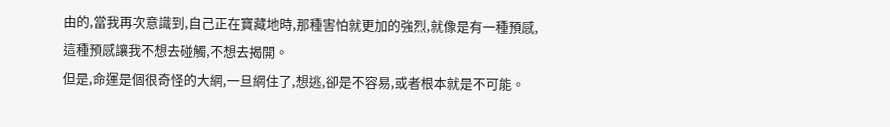由的,當我再次意識到,自己正在寶藏地時,那種害怕就更加的強烈,就像是有一種預感,這種預感讓我不想去碰觸,不想去揭開。
但是,命運是個很奇怪的大網,一旦網住了,想逃,卻是不容易,或者根本就是不可能。